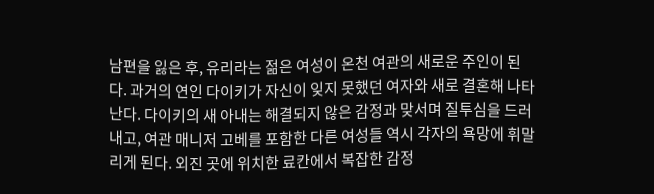남편을 잃은 후, 유리라는 젊은 여성이 온천 여관의 새로운 주인이 된다. 과거의 연인 다이키가 자신이 잊지 못했던 여자와 새로 결혼해 나타난다. 다이키의 새 아내는 해결되지 않은 감정과 맞서며 질투심을 드러내고, 여관 매니저 고베를 포함한 다른 여성들 역시 각자의 욕망에 휘말리게 된다. 외진 곳에 위치한 료칸에서 복잡한 감정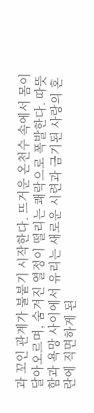과 꼬인 관계가 불붙기 시작한다. 뜨거운 온천수 속에서 몸이 달아오르며, 숨겨진 열정이 떨리는 쾌락으로 폭발한다. 따뜻함과 욕망 사이에서 유리는 새로운 시련과 금기된 사랑의 혼란에 직면하게 된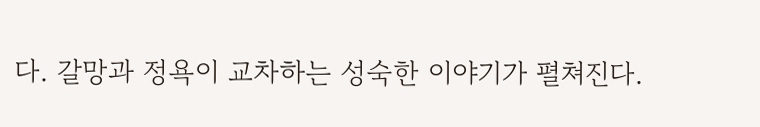다. 갈망과 정욕이 교차하는 성숙한 이야기가 펼쳐진다.